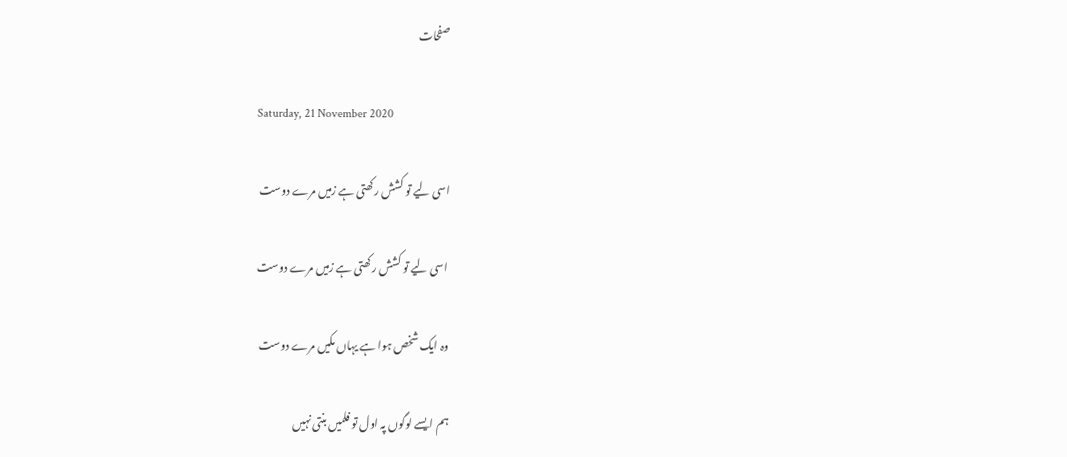صفحات

Saturday, 21 November 2020

اسی لیے تو کشش رکھتی ہے زمیں مرے دوست

 اسی لیے تو کشش رکھتی ہے زمیں مرے دوست

وہ ایک شخص ہوا ہے یہاں مکیں مرے دوست

ہم ایسے لوگوں پہ اول تو فلمیں بنتی نہیں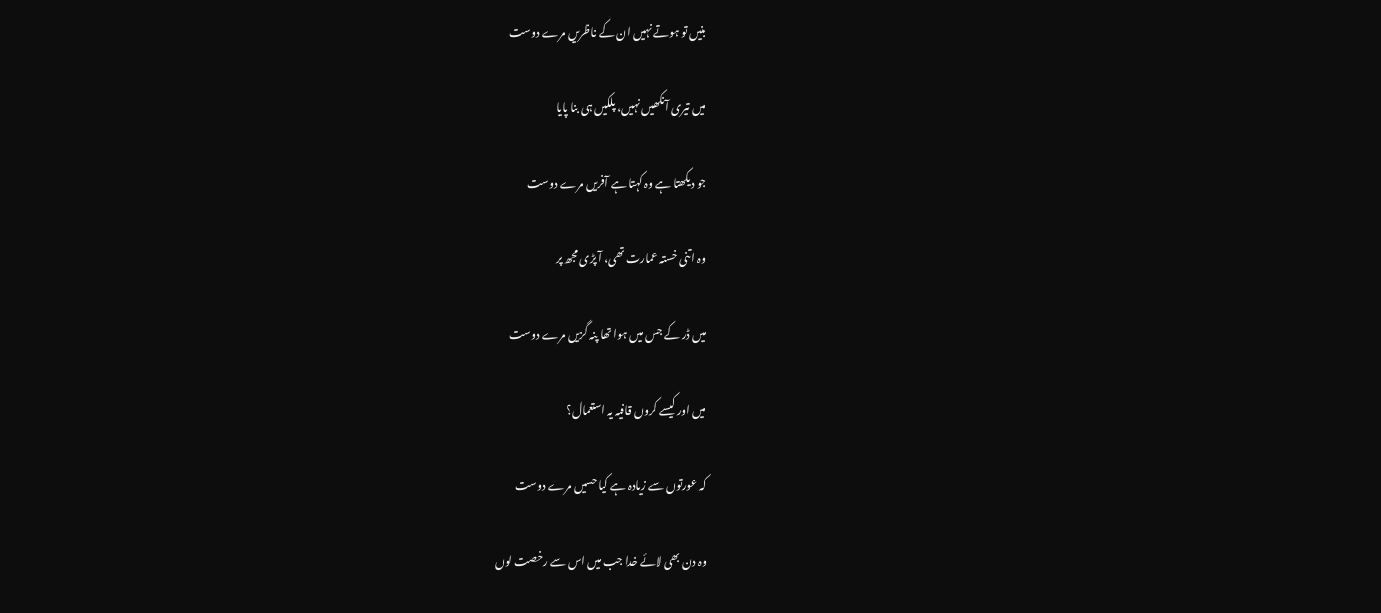بنیں تو ہوتے نہیں ان کے ناظریں مرے دوست

میں تیری آنکھیں نہیں، پلکیں ہی بنا پایا

جو دیکھتا ہے وہ کہتا ہے آفریں مرے دوست

وہ اتنی خستہ عمارت تھی، آ پڑی مجھ پر

میں ڈر کے جس میں ہوا تھا پنہ گزیں مرے دوست

میں اور کیسے کروں قافیہ یہ استعمال؟

کہ عورتوں سے زیادہ ہے کیا حسیں مرے دوست

وہ دن بھی لائے خدا جب میں اس سے رخصت لوں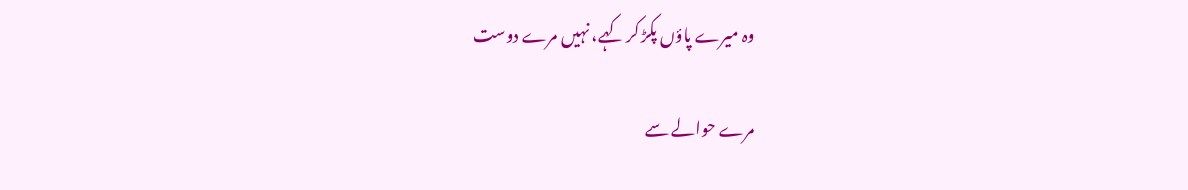وہ میرے پاؤں پکڑ کر کہے، نہیں مرے دوست

مرے حوالے سے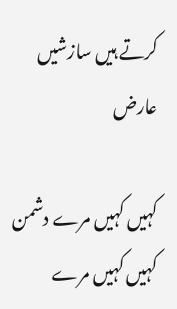کرتے ہیں سازشیں عارض

کہیں کہیں مرے دشمن کہیں کہیں مرے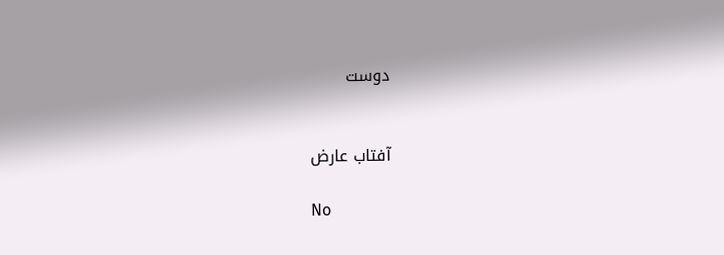دوست


آفتاب عارض

No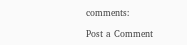comments:

Post a Comment